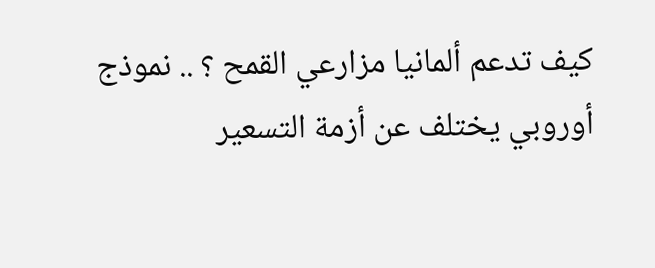كيف تدعم ألمانيا مزارعي القمح ؟ .. نموذج أوروبي يختلف عن أزمة التسعير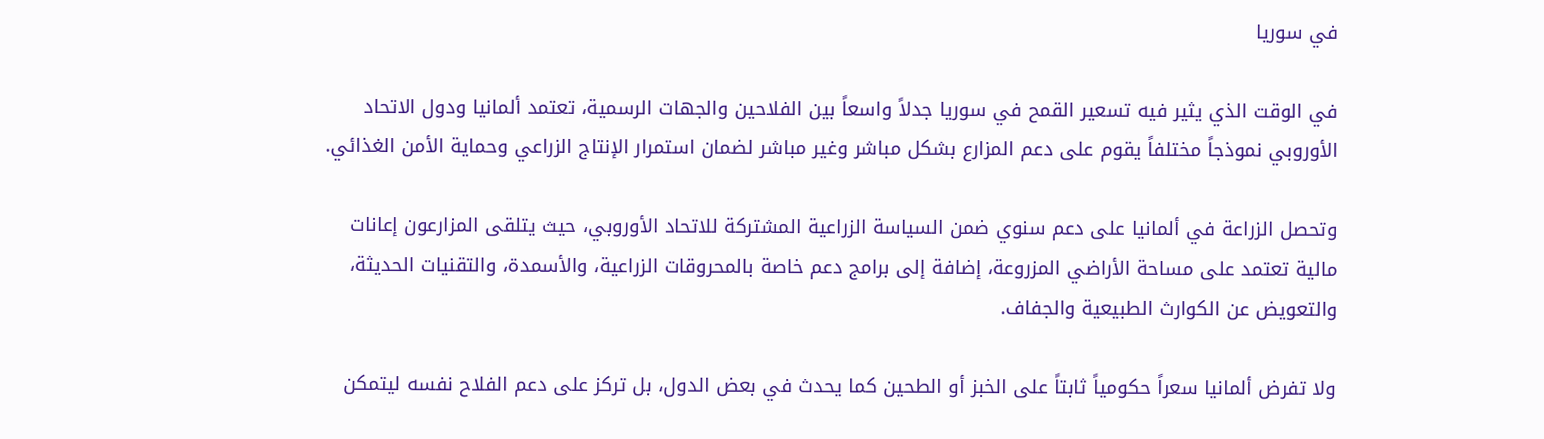في سوريا

في الوقت الذي يثير فيه تسعير القمح في سوريا جدلاً واسعاً بين الفلاحين والجهات الرسمية، تعتمد ألمانيا ودول الاتحاد الأوروبي نموذجاً مختلفاً يقوم على دعم المزارع بشكل مباشر وغير مباشر لضمان استمرار الإنتاج الزراعي وحماية الأمن الغذائي.

وتحصل الزراعة في ألمانيا على دعم سنوي ضمن السياسة الزراعية المشتركة للاتحاد الأوروبي، حيث يتلقى المزارعون إعانات مالية تعتمد على مساحة الأراضي المزروعة، إضافة إلى برامج دعم خاصة بالمحروقات الزراعية، والأسمدة، والتقنيات الحديثة، والتعويض عن الكوارث الطبيعية والجفاف.

ولا تفرض ألمانيا سعراً حكومياً ثابتاً على الخبز أو الطحين كما يحدث في بعض الدول، بل تركز على دعم الفلاح نفسه ليتمكن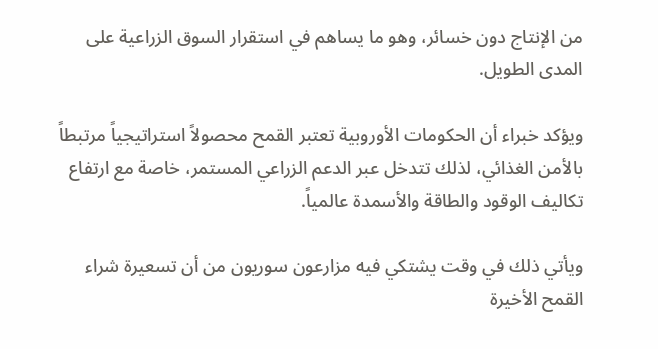من الإنتاج دون خسائر، وهو ما يساهم في استقرار السوق الزراعية على المدى الطويل.

ويؤكد خبراء أن الحكومات الأوروبية تعتبر القمح محصولاً استراتيجياً مرتبطاً بالأمن الغذائي، لذلك تتدخل عبر الدعم الزراعي المستمر، خاصة مع ارتفاع تكاليف الوقود والطاقة والأسمدة عالمياً.

ويأتي ذلك في وقت يشتكي فيه مزارعون سوريون من أن تسعيرة شراء القمح الأخيرة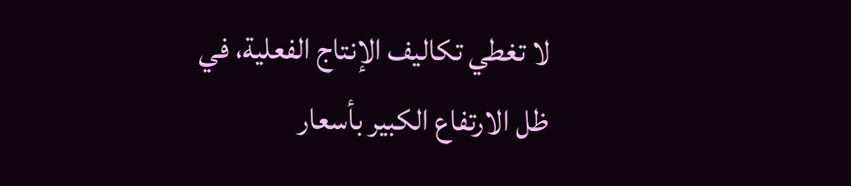لا تغطي تكاليف الإنتاج الفعلية، في ظل الارتفاع الكبير بأسعار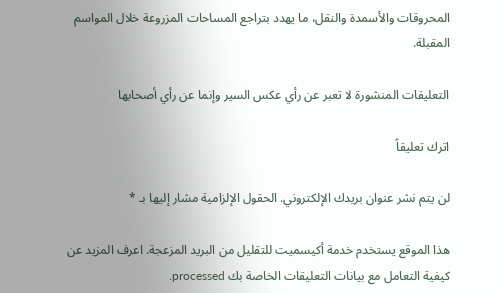المحروقات والأسمدة والنقل، ما يهدد بتراجع المساحات المزروعة خلال المواسم المقبلة.

التعليقات المنشورة لا تعبر عن رأي عكس السير وإنما عن رأي أصحابها

اترك تعليقاً

لن يتم نشر عنوان بريدك الإلكتروني. الحقول الإلزامية مشار إليها بـ *

هذا الموقع يستخدم خدمة أكيسميت للتقليل من البريد المزعجة. اعرف المزيد عن كيفية التعامل مع بيانات التعليقات الخاصة بك processed.